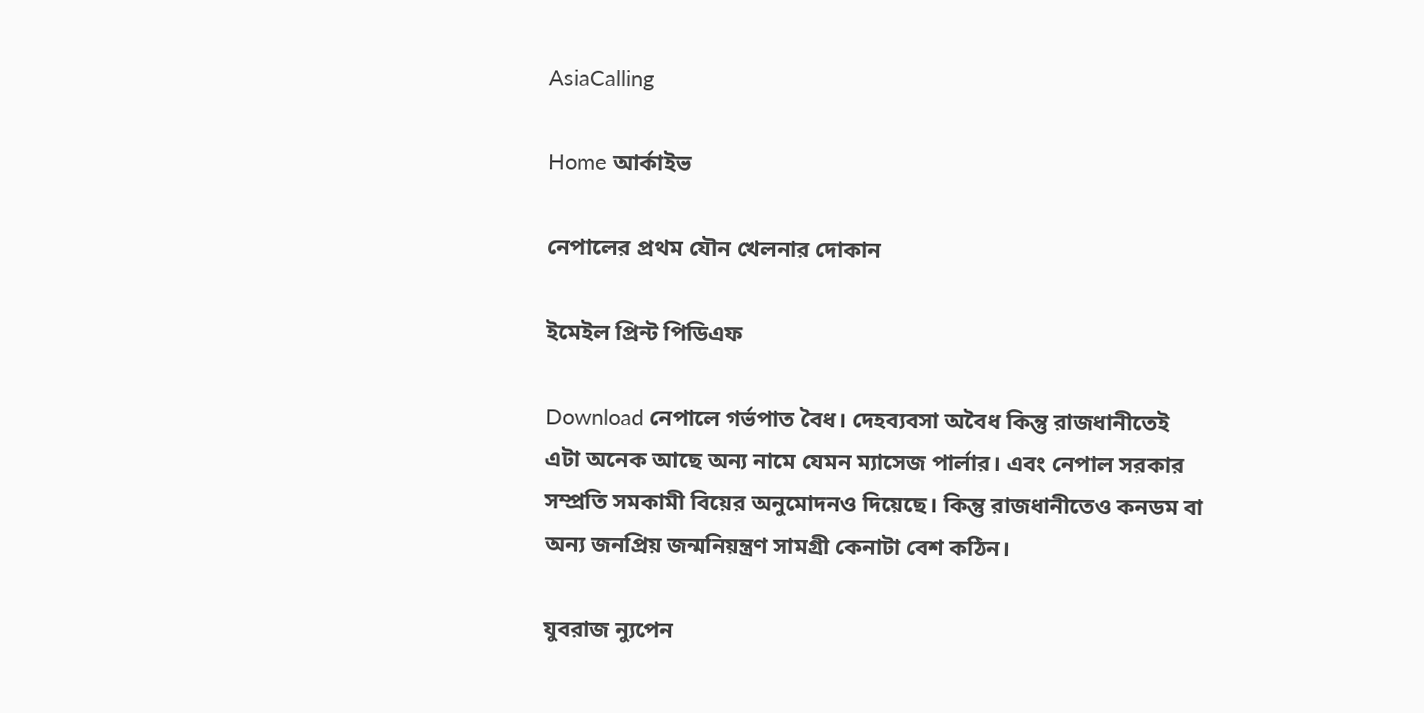AsiaCalling

Home আর্কাইভ

নেপালের প্রথম যৌন খেলনার দোকান

ইমেইল প্রিন্ট পিডিএফ

Download নেপালে গর্ভপাত বৈধ। দেহব্যবসা অবৈধ কিন্তু রাজধানীতেই এটা অনেক আছে অন্য নামে যেমন ম্যাসেজ পার্লার। এবং নেপাল সরকার সম্প্রতি সমকামী বিয়ের অনুমোদনও দিয়েছে। কিন্তু রাজধানীতেও কনডম বা অন্য জনপ্রিয় জন্মনিয়ন্ত্রণ সামগ্রী কেনাটা বেশ কঠিন।

যুবরাজ ন্যুপেন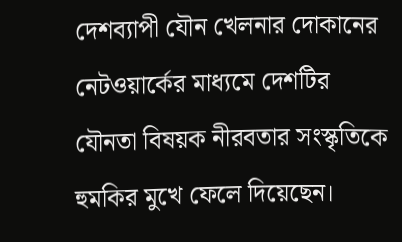দেশব্যাপী যৌন খেলনার দোকানের নেটওয়ার্কের মাধ্যমে দেশটির যৌনতা বিষয়ক নীরবতার সংস্কৃতিকে হুমকির মুখে ফেলে দিয়েছেন।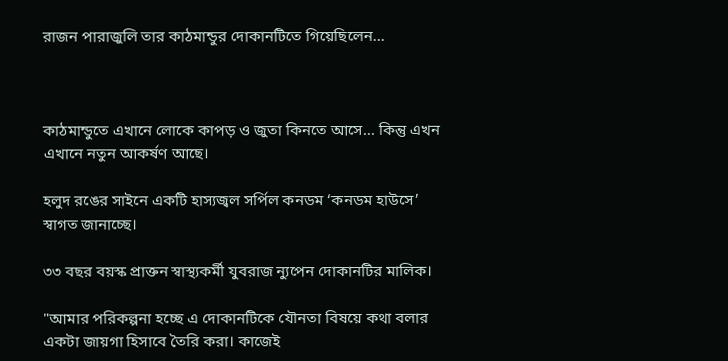রাজন পারাজুলি তার কাঠমান্ডুর দোকানটিতে গিয়েছিলেন...



কাঠমান্ডুতে এখানে লোকে কাপড় ও জুতা কিনতে আসে... কিন্তু এখন এখানে নতুন আকর্ষণ আছে।

হলুদ রঙের সাইনে একটি হাস্যজ্বল সর্পিল কনডম ‘কনডম হাউসে’ স্বাগত জানাচ্ছে।

৩৩ বছর বয়স্ক প্রাক্তন স্বাস্থ্যকর্মী যুবরাজ ন্যুপেন দোকানটির মালিক।

"আমার পরিকল্পনা হচ্ছে এ দোকানটিকে যৌনতা বিষয়ে কথা বলার একটা জায়গা হিসাবে তৈরি করা। কাজেই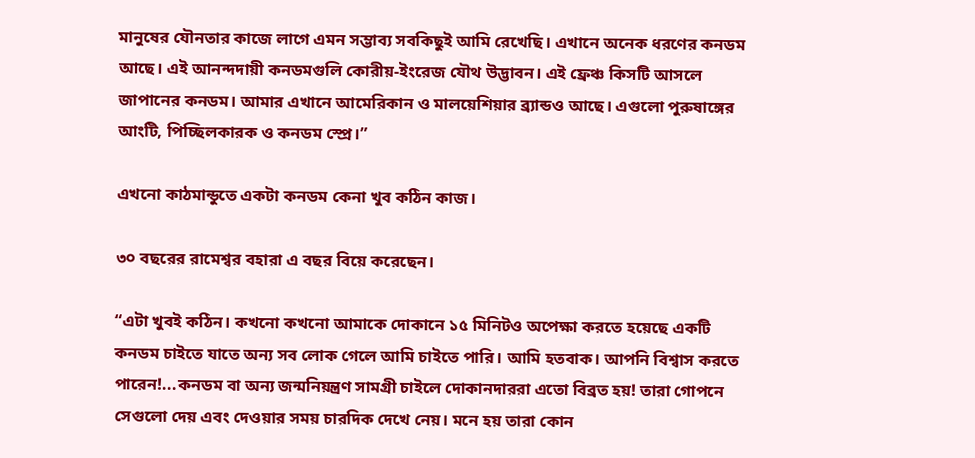মানুষের যৌনতার কাজে লাগে এমন সম্ভাব্য সবকিছুই আমি রেখেছি। এখানে অনেক ধরণের কনডম আছে। এই আনন্দদায়ী কনডমগুলি কোরীয়-ইংরেজ যৌথ উদ্ভাবন। এই ফ্রেঞ্চ কিসটি আসলে জাপানের কনডম। আমার এখানে আমেরিকান ও মালয়েশিয়ার ব্র্যান্ডও আছে। এগুলো পুরুষাঙ্গের আংটি, পিচ্ছিলকারক ও কনডম স্প্রে।”

এখনো কাঠমান্ডুতে একটা কনডম কেনা খুব কঠিন কাজ।

৩০ বছরের রামেশ্বর বহারা এ বছর বিয়ে করেছেন।

“এটা খুবই কঠিন। কখনো কখনো আমাকে দোকানে ১৫ মিনিটও অপেক্ষা করতে হয়েছে একটি কনডম চাইতে যাতে অন্য সব লোক গেলে আমি চাইতে পারি। আমি হতবাক। আপনি বিশ্বাস করতে পারেন!...কনডম বা অন্য জন্মনিয়ন্ত্রণ সামগ্রী চাইলে দোকানদাররা এতো বিব্রত হয়! তারা গোপনে সেগুলো দেয় এবং দেওয়ার সময় চারদিক দেখে নেয়। মনে হয় তারা কোন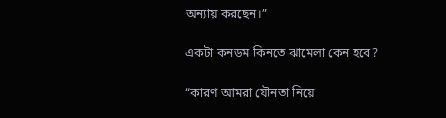অন্যায় করছেন।”

একটা কনডম কিনতে ঝামেলা কেন হবে?

“কারণ আমরা যৌনতা নিয়ে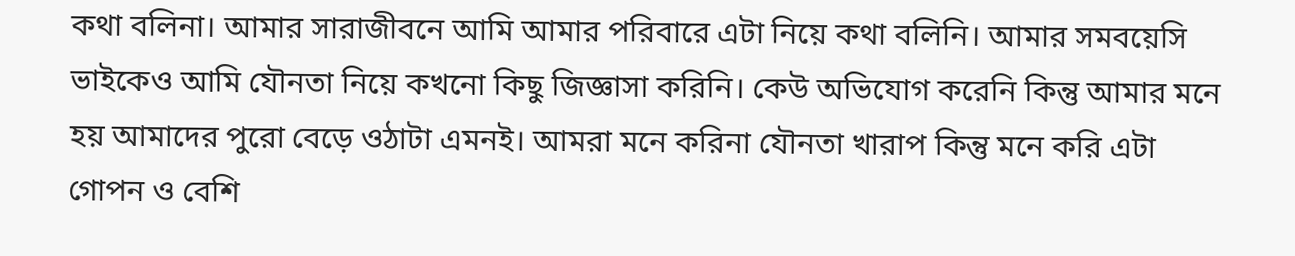কথা বলিনা। আমার সারাজীবনে আমি আমার পরিবারে এটা নিয়ে কথা বলিনি। আমার সমবয়েসি ভাইকেও আমি যৌনতা নিয়ে কখনো কিছু জিজ্ঞাসা করিনি। কেউ অভিযোগ করেনি কিন্তু আমার মনে হয় আমাদের পুরো বেড়ে ওঠাটা এমনই। আমরা মনে করিনা যৌনতা খারাপ কিন্তু মনে করি এটা গোপন ও বেশি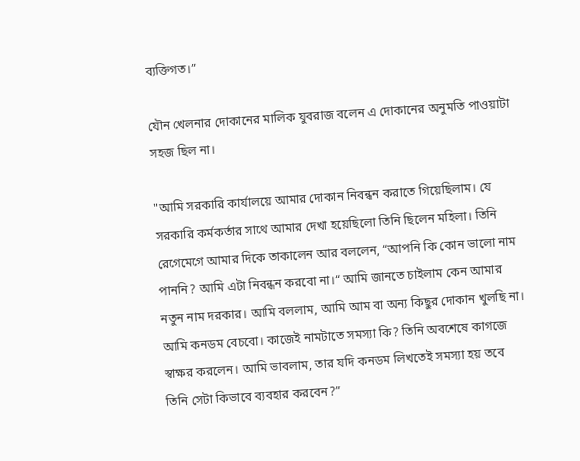ব্যক্তিগত।”

যৌন খেলনার দোকানের মালিক যুবরাজ বলেন এ দোকানের অনুমতি পাওয়াটা সহজ ছিল না।

"আমি সরকারি কার্যালয়ে আমার দোকান নিবন্ধন করাতে গিয়েছিলাম। যে সরকারি কর্মকর্তার সাথে আমার দেখা হয়েছিলো তিনি ছিলেন মহিলা। তিনি রেগেমেগে আমার দিকে তাকালেন আর বললেন, “আপনি কি কোন ভালো নাম পাননি? আমি এটা নিবন্ধন করবো না।“ আমি জানতে চাইলাম কেন আমার নতুন নাম দরকার। আমি বললাম, আমি আম বা অন্য কিছুর দোকান খুলছি না। আমি কনডম বেচবো। কাজেই নামটাতে সমস্যা কি? তিনি অবশেষে কাগজে স্বাক্ষর করলেন। আমি ভাবলাম, তার যদি কনডম লিখতেই সমস্যা হয় তবে তিনি সেটা কিভাবে ব্যবহার করবেন?”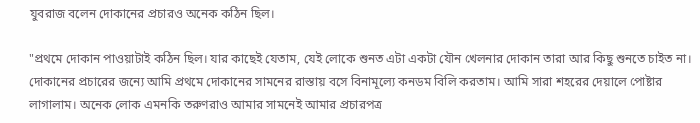যুবরাজ বলেন দোকানের প্রচারও অনেক কঠিন ছিল।

"প্রথমে দোকান পাওয়াটাই কঠিন ছিল। যার কাছেই যেতাম, যেই লোকে শুনত এটা একটা যৌন খেলনার দোকান তারা আর কিছু শুনতে চাইত না। দোকানের প্রচারের জন্যে আমি প্রথমে দোকানের সামনের রাস্তায় বসে বিনামূল্যে কনডম বিলি করতাম। আমি সারা শহরের দেয়ালে পোষ্টার লাগালাম। অনেক লোক এমনকি তরুণরাও আমার সামনেই আমার প্রচারপত্র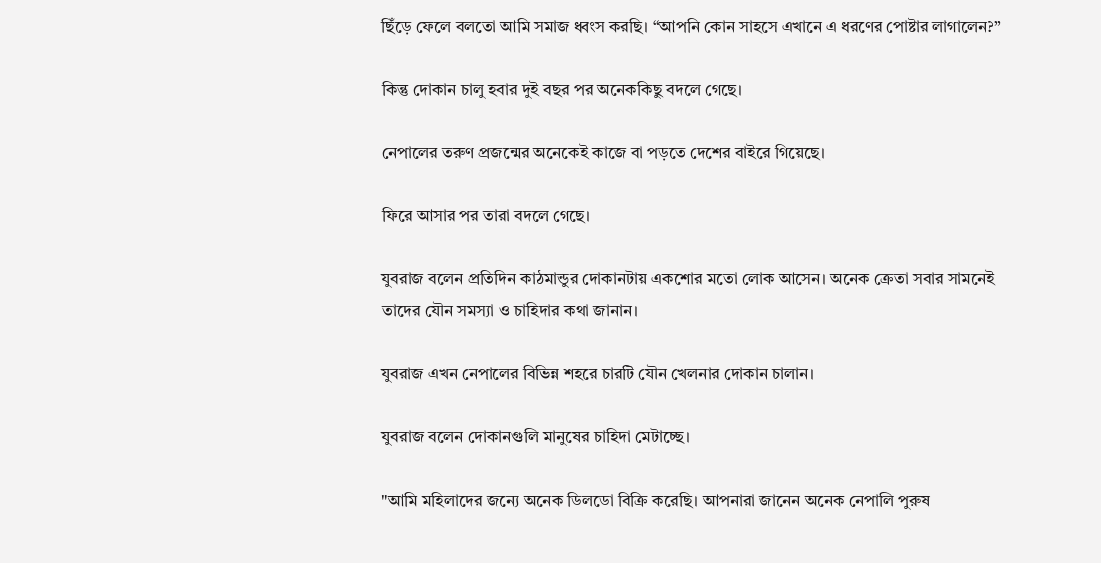ছিঁড়ে ফেলে বলতো আমি সমাজ ধ্বংস করছি। “আপনি কোন সাহসে এখানে এ ধরণের পোষ্টার লাগালেন?”

কিন্তু দোকান চালু হবার দুই বছর পর অনেককিছু বদলে গেছে।

নেপালের তরুণ প্রজন্মের অনেকেই কাজে বা পড়তে দেশের বাইরে গিয়েছে।

ফিরে আসার পর তারা বদলে গেছে।

যুবরাজ বলেন প্রতিদিন কাঠমান্ডুর দোকানটায় একশোর মতো লোক আসেন। অনেক ক্রেতা সবার সামনেই তাদের যৌন সমস্যা ও চাহিদার কথা জানান।

যুবরাজ এখন নেপালের বিভিন্ন শহরে চারটি যৌন খেলনার দোকান চালান।

যুবরাজ বলেন দোকানগুলি মানুষের চাহিদা মেটাচ্ছে।

"আমি মহিলাদের জন্যে অনেক ডিলডো বিক্রি করেছি। আপনারা জানেন অনেক নেপালি পুরুষ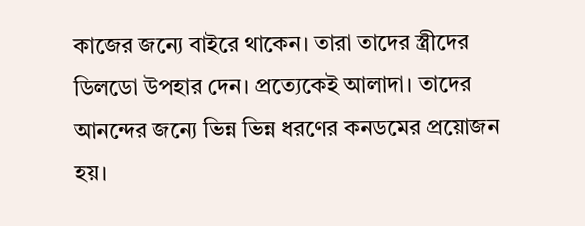কাজের জন্যে বাইরে থাকেন। তারা তাদের স্ত্রীদের ডিলডো উপহার দেন। প্রত্যেকেই আলাদা। তাদের আনন্দের জন্যে ভিন্ন ভিন্ন ধরণের কনডমের প্রয়োজন হয়।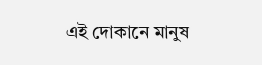এই দোকানে মানুষ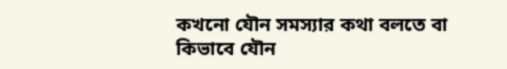কখনো যৌন সমস্যার কথা বলতে বা কিভাবে যৌন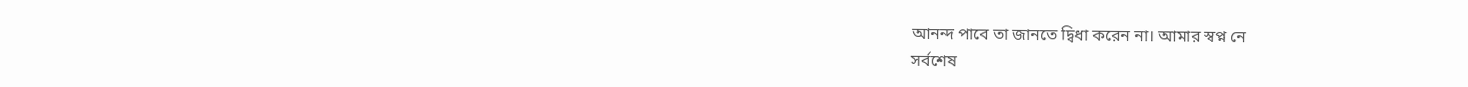আনন্দ পাবে তা জানতে দ্বিধা করেন না। আমার স্বপ্ন নে
সর্বশেষ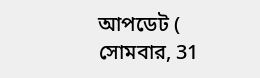আপডেট ( সোমবার, 31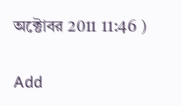অক্টোবর 2011 11:46 )

Add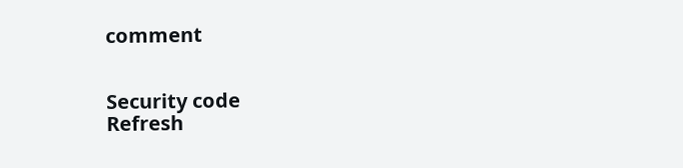comment


Security code
Refresh